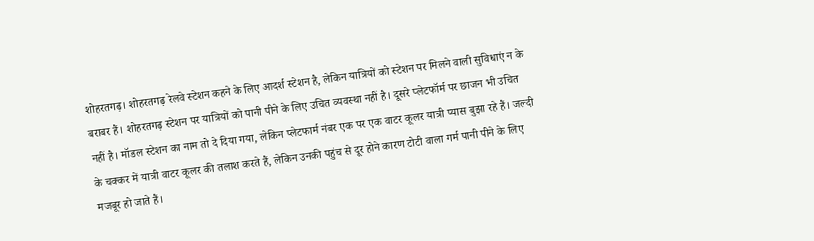शोहरतगढ़। शोहरतगढ़ रेलवे स्टेशन कहने के लिए आदर्श स्टेशन है, लेकिन यात्रियों को स्टेशन पर मिलने वाली सुविधाएं न के बराबर हैं। शोहरतगढ़ स्टेशन पर यात्रियों को पानी पीने के लिए उचित व्यवस्था नहीं है। दूसरे प्लेटफॉर्म पर छाजन भी उचित नहीं है। मॉडल स्टेशन का नाम तो दे दिया गया, लेकिन प्लेटफार्म नंबर एक पर एक वाटर कूलर यात्री प्यास बुझा रहे हैं। जल्दी के चक्कर में यात्री वाटर कूलर की तलाश करते हैं, लेकिन उनकी पहुंच से दूर होने कारण टोटी वाला गर्म पानी पीने के लिए मजबूर हो जाते हैं।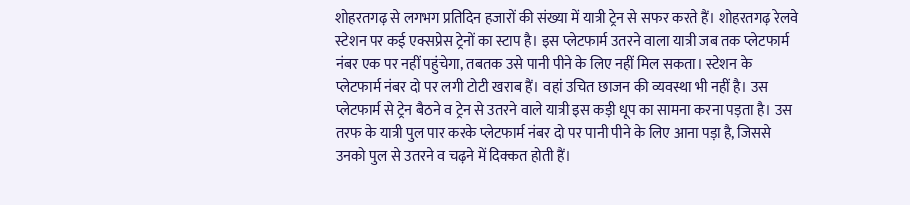शोहरतगढ़ से लगभग प्रतिदिन हजारों की संख्या में यात्री ट्रेन से सफर करते हैं। शोहरतगढ़ रेलवे स्टेशन पर कई एक्सप्रेस ट्रेनों का स्टाप है। इस प्लेटफार्म उतरने वाला यात्री जब तक प्लेटफार्म नंबर एक पर नहीं पहुंचेगा, तबतक उसे पानी पीने के लिए नहीं मिल सकता। स्टेशन के प्लेटफार्म नंबर दो पर लगी टोटी खराब हैं। वहां उचित छाजन की व्यवस्था भी नहीं है। उस प्लेटफार्म से ट्रेन बैठने व ट्रेन से उतरने वाले यात्री इस कड़ी धूप का सामना करना पड़ता है। उस तरफ के यात्री पुल पार करके प्लेटफार्म नंबर दो पर पानी पीने के लिए आना पड़ा है, जिससे उनको पुल से उतरने व चढ़ने में दिक्कत होती हैं।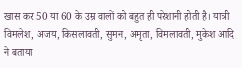खास कर 50 या 60 के उम्र वालों को बहुत ही परेशानी होती है। यात्री विमलेश, अजय, किसलावती, सुमन, अमृता, विमलावती, मुकेश आदि ने बताया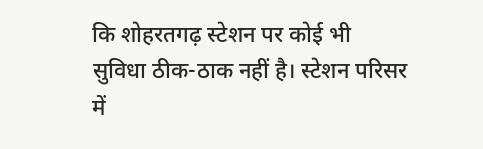कि शोहरतगढ़ स्टेशन पर कोई भी सुविधा ठीक-ठाक नहीं है। स्टेशन परिसर में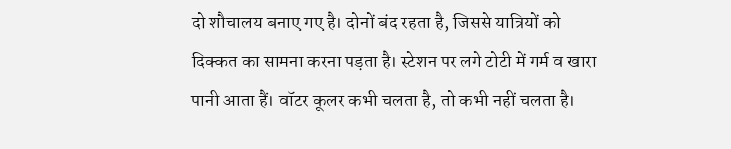दो शौचालय बनाए गए है। दोनों बंद रहता है, जिससे यात्रियों को दिक्कत का सामना करना पड़ता है। स्टेशन पर लगे टोटी में गर्म व खारा पानी आता हैं। वॉटर कूलर कभी चलता है, तो कभी नहीं चलता है।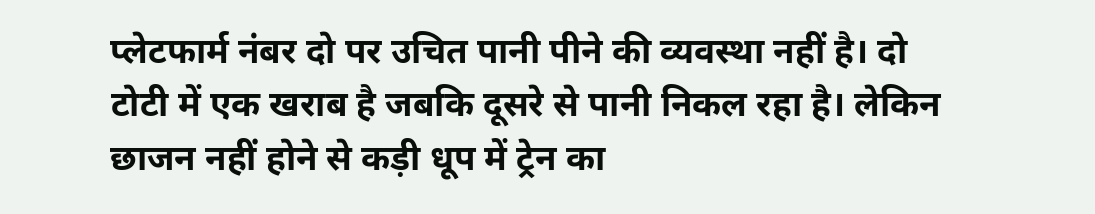प्लेटफार्म नंबर दो पर उचित पानी पीने की व्यवस्था नहीं है। दो टोटी में एक खराब है जबकि दूसरे से पानी निकल रहा है। लेकिन छाजन नहीं होने से कड़ी धूप में ट्रेन का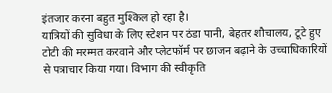इंतजार करना बहुत मुश्किल हो रहा है।
यात्रियों की सुविधा के लिए स्टेशन पर ठंडा पानी, बेहतर शौचालय, टूटे हुए टोटी की मरम्मत करवाने और प्लेटफॉर्म पर छाजन बढ़ाने के उच्चाधिकारियों से पत्राचार किया गया। विभाग की स्वीकृति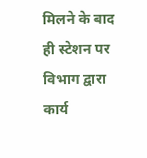मिलने के बाद ही स्टेशन पर विभाग द्वारा कार्य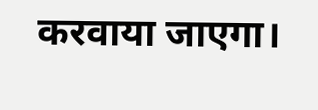करवाया जाएगा।